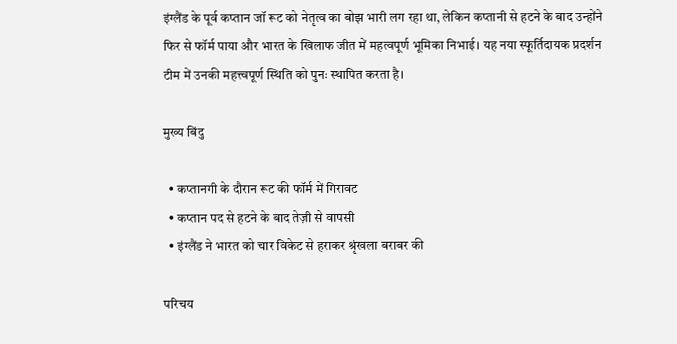इंग्लैंड के पूर्व कप्तान जॉ रूट को नेतृत्व का बोझ भारी लग रहा था, लेकिन कप्तानी से हटने के बाद उन्होंने फिर से फॉर्म पाया और भारत के खिलाफ जीत में महत्वपूर्ण भूमिका निभाई। यह नया स्फूर्तिदायक प्रदर्शन टीम में उनकी महत्त्वपूर्ण स्थिति को पुनः स्थापित करता है।

मुख्य बिंदु

  • कप्तानगी के दौरान रूट की फॉर्म में गिरावट
  • कप्तान पद से हटने के बाद तेज़ी से वापसी
  • इंग्लैंड ने भारत को चार विकेट से हराकर श्रृंखला बराबर की

परिचय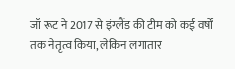जॉ रूट ने 2017 से इंग्लैंड की टीम को कई वर्षों तक नेतृत्व किया, लेकिन लगातार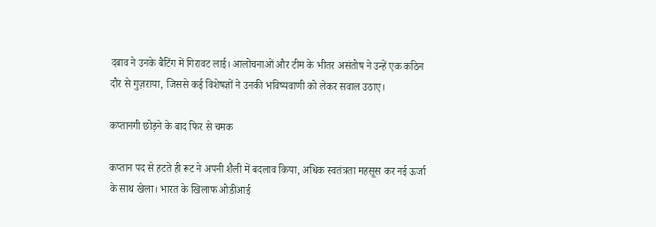दबाव ने उनके बैटिंग में गिरावट लाई। आलोचनाओं और टीम के भीतर असंतोष ने उन्हें एक कठिन दौर से गुज़राया, जिससे कई विशेषज्ञों ने उनकी भविष्यवाणी को लेकर सवाल उठाए।

कप्तानगी छोड़ने के बाद फिर से चमक

कप्तान पद से हटते ही रूट ने अपनी शैली में बदलाव किया, अधिक स्वतंत्रता महसूस कर नई ऊर्जा के साथ खेला। भारत के खिलाफ ओडीआई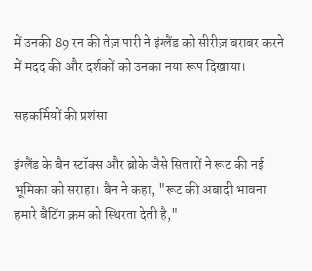में उनकी 89 रन की तेज़ पारी ने इंग्लैंड को सीरीज़ बराबर करने में मदद की और दर्शकों को उनका नया रूप दिखाया।

सहकर्मियों की प्रशंसा

इंग्लैंड के बैन स्टॉक्स और ब्रोके जैसे सितारों ने रूट की नई भूमिका को सराहा। बैन ने कहा, "रूट की अबादी भावना हमारे बैटिंग क्रम को स्थिरता देती है,"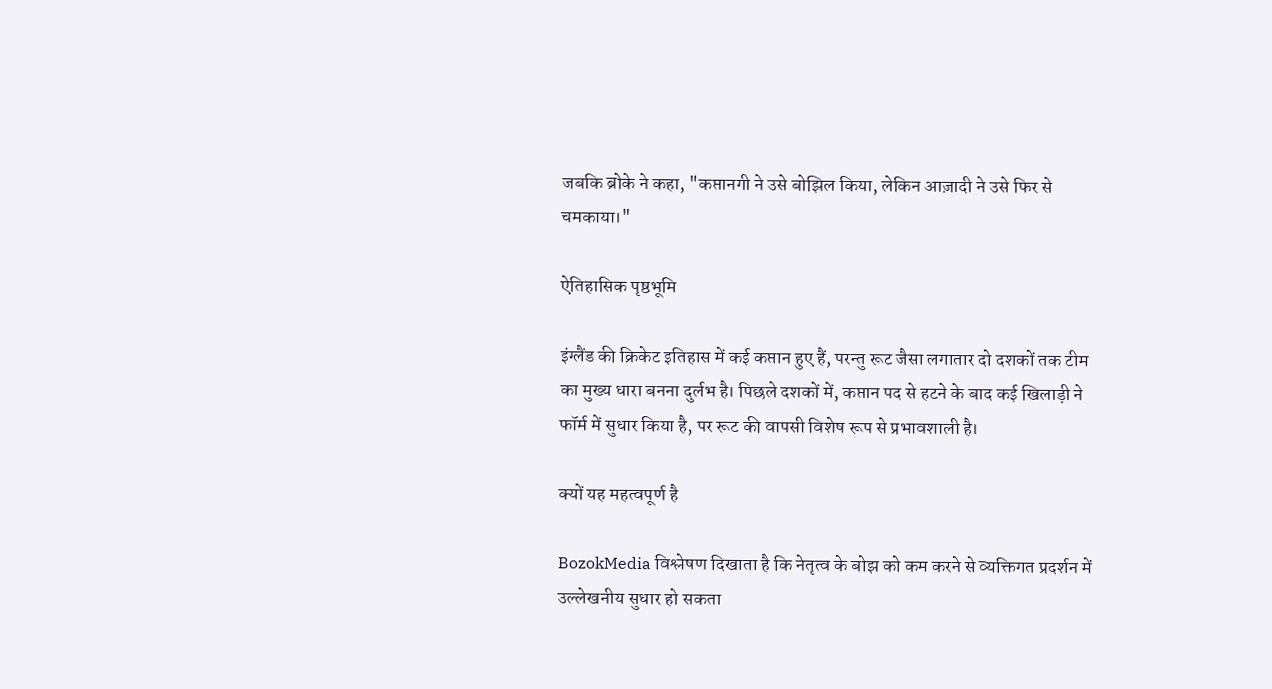जबकि ब्रोके ने कहा, "कप्तानगी ने उसे बोझिल किया, लेकिन आज़ादी ने उसे फिर से चमकाया।"

ऐतिहासिक पृष्ठभूमि

इंग्लैंड की क्रिकेट इतिहास में कई कप्तान हुए हैं, परन्तु रूट जैसा लगातार दो दशकों तक टीम का मुख्य धारा बनना दुर्लभ है। पिछले दशकों में, कप्तान पद से हटने के बाद कई खिलाड़ी ने फॉर्म में सुधार किया है, पर रूट की वापसी विशेष रूप से प्रभावशाली है।

क्यों यह महत्वपूर्ण है

BozokMedia विश्लेषण दिखाता है कि नेतृत्व के बोझ को कम करने से व्यक्तिगत प्रदर्शन में उल्लेखनीय सुधार हो सकता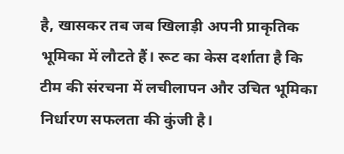है, खासकर तब जब खिलाड़ी अपनी प्राकृतिक भूमिका में लौटते हैं। रूट का केस दर्शाता है कि टीम की संरचना में लचीलापन और उचित भूमिका निर्धारण सफलता की कुंजी है।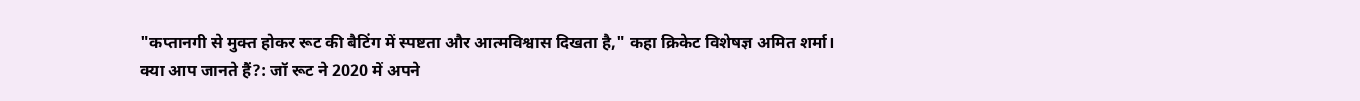"कप्तानगी से मुक्त होकर रूट की बैटिंग में स्पष्टता और आत्मविश्वास दिखता है," कहा क्रिकेट विशेषज्ञ अमित शर्मा।
क्या आप जानते हैं?: जॉ रूट ने 2020 में अपने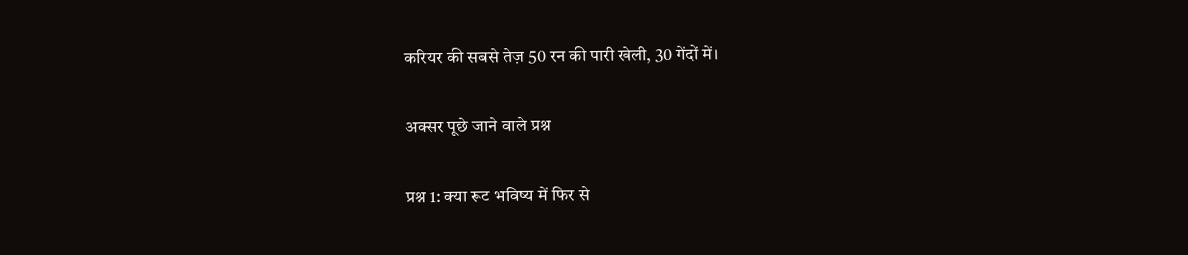करियर की सबसे तेज़ 50 रन की पारी खेली, 30 गेंदों में।

अक्सर पूछे जाने वाले प्रश्न

प्रश्न 1: क्या रूट भविष्य में फिर से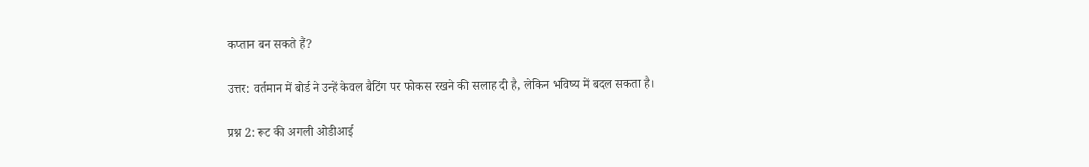कप्तान बन सकते हैं?

उत्तर: वर्तमान में बोर्ड ने उन्हें केवल बैटिंग पर फोकस रखने की सलाह दी है, लेकिन भविष्य में बदल सकता है।

प्रश्न 2: रूट की अगली ओडीआई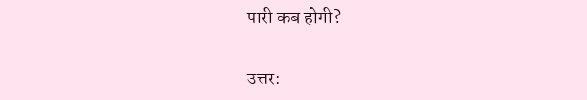पारी कब होगी?

उत्तर: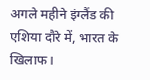अगले महीने इंग्लैंड की एशिया दौरे में, भारत के खिलाफ।